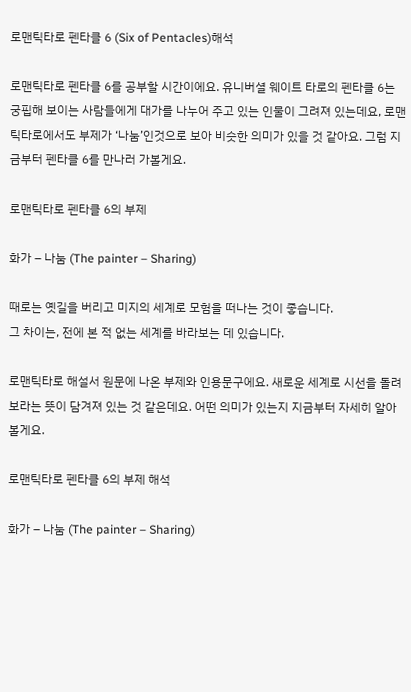로맨틱타로 펜타클 6 (Six of Pentacles)해석

로맨틱타로 펜타클 6를 공부할 시간이에요. 유니버셜 웨이트 타로의 펜타클 6는 궁핍해 보이는 사람들에게 대가를 나누어 주고 있는 인물이 그려져 있는데요, 로맨틱타로에서도 부제가 ‘나눔’인것으로 보아 비슷한 의미가 있을 것 같아요. 그럼 지금부터 펜타클 6를 만나러 가볼게요.

로맨틱타로 펜타클 6의 부제

화가 – 나눔 (The painter – Sharing)

때로는 옛길을 버리고 미지의 세계로 모험을 떠나는 것이 좋습니다.
그 차이는, 전에 본 적 없는 세계를 바라보는 데 있습니다.

로맨틱타로 해설서 원문에 나온 부제와 인용문구에요. 새로운 세계로 시선을 돌려보라는 뜻이 담겨져 있는 것 같은데요. 어떤 의미가 있는지 지금부터 자세히 알아볼게요.

로맨틱타로 펜타클 6의 부제 해석

화가 – 나눔 (The painter – Sharing)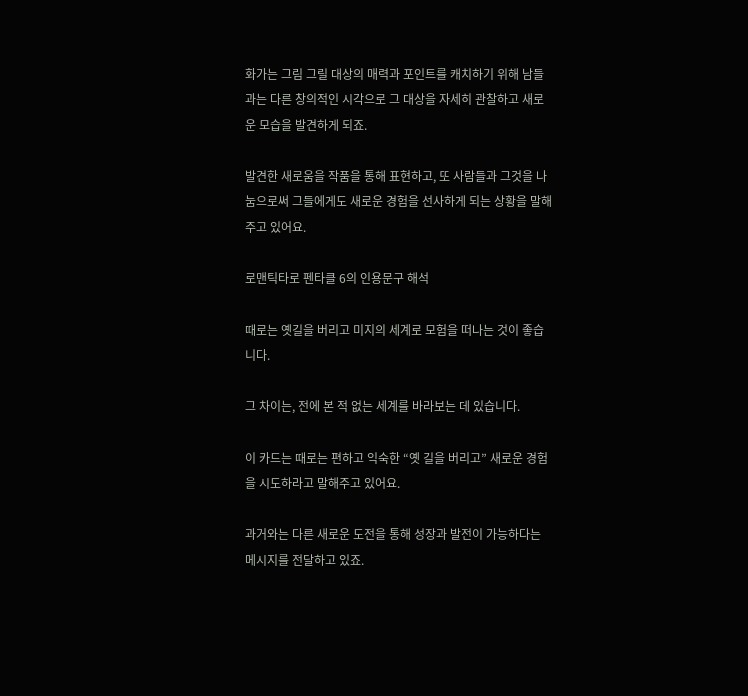화가는 그림 그릴 대상의 매력과 포인트를 캐치하기 위해 남들과는 다른 창의적인 시각으로 그 대상을 자세히 관찰하고 새로운 모습을 발견하게 되죠.

발견한 새로움을 작품을 통해 표현하고, 또 사람들과 그것을 나눔으로써 그들에게도 새로운 경험을 선사하게 되는 상황을 말해주고 있어요.

로맨틱타로 펜타클 6의 인용문구 해석

때로는 옛길을 버리고 미지의 세계로 모험을 떠나는 것이 좋습니다.

그 차이는, 전에 본 적 없는 세계를 바라보는 데 있습니다.

이 카드는 때로는 편하고 익숙한 “옛 길을 버리고” 새로운 경험을 시도하라고 말해주고 있어요.

과거와는 다른 새로운 도전을 통해 성장과 발전이 가능하다는 메시지를 전달하고 있죠.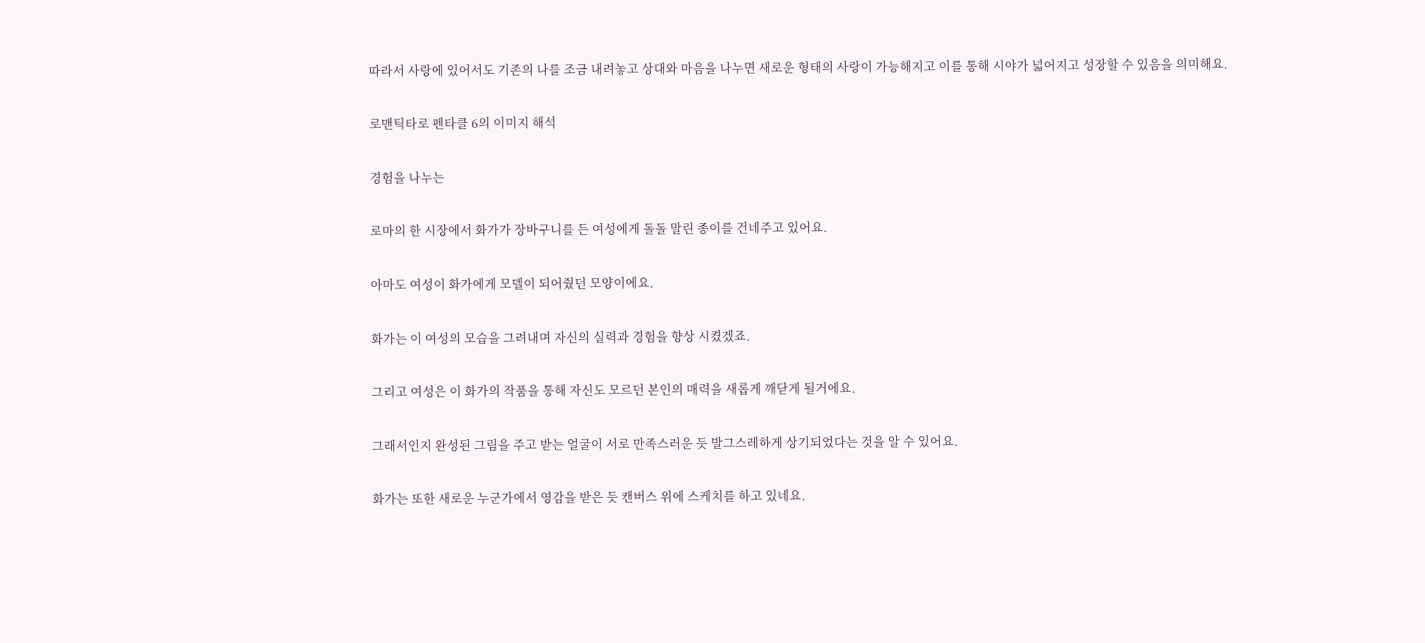따라서 사랑에 있어서도 기존의 나를 조금 내려놓고 상대와 마음을 나누면 새로운 형태의 사랑이 가능해지고 이를 통해 시야가 넓어지고 성장할 수 있음을 의미해요.

로맨틱타로 펜타클 6의 이미지 해석

경험을 나누는

로마의 한 시장에서 화가가 장바구니를 든 여성에게 돌돌 말린 종이를 건네주고 있어요.

아마도 여성이 화가에게 모델이 되어줬던 모양이에요.

화가는 이 여성의 모습을 그려내며 자신의 실력과 경험을 향상 시켰겠죠.

그리고 여성은 이 화가의 작품을 통해 자신도 모르던 본인의 매력을 새롭게 깨닫게 될거에요.

그래서인지 완성된 그림을 주고 받는 얼굴이 서로 만족스러운 듯 발그스레하게 상기되었다는 것을 알 수 있어요.

화가는 또한 새로운 누군가에서 영감을 받은 듯 캔버스 위에 스케치를 하고 있네요.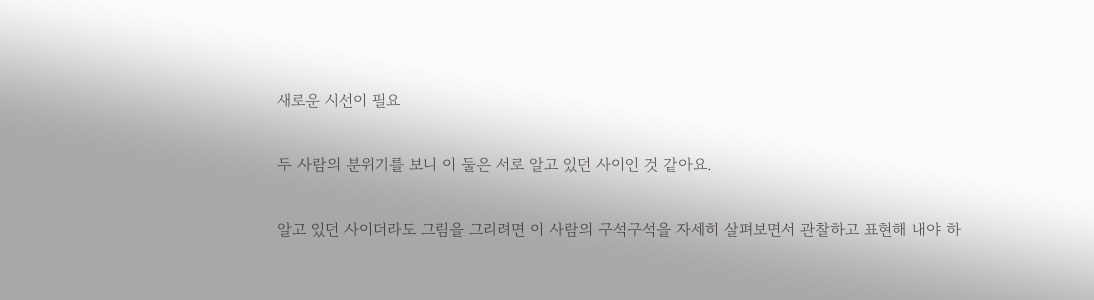새로운 시선이 필요

두 사람의 분위기를 보니 이 둘은 서로 알고 있던 사이인 것 같아요.

알고 있던 사이더라도 그림을 그리려면 이 사람의 구석구석을 자세히 살펴보면서 관찰하고 표현해 내야 하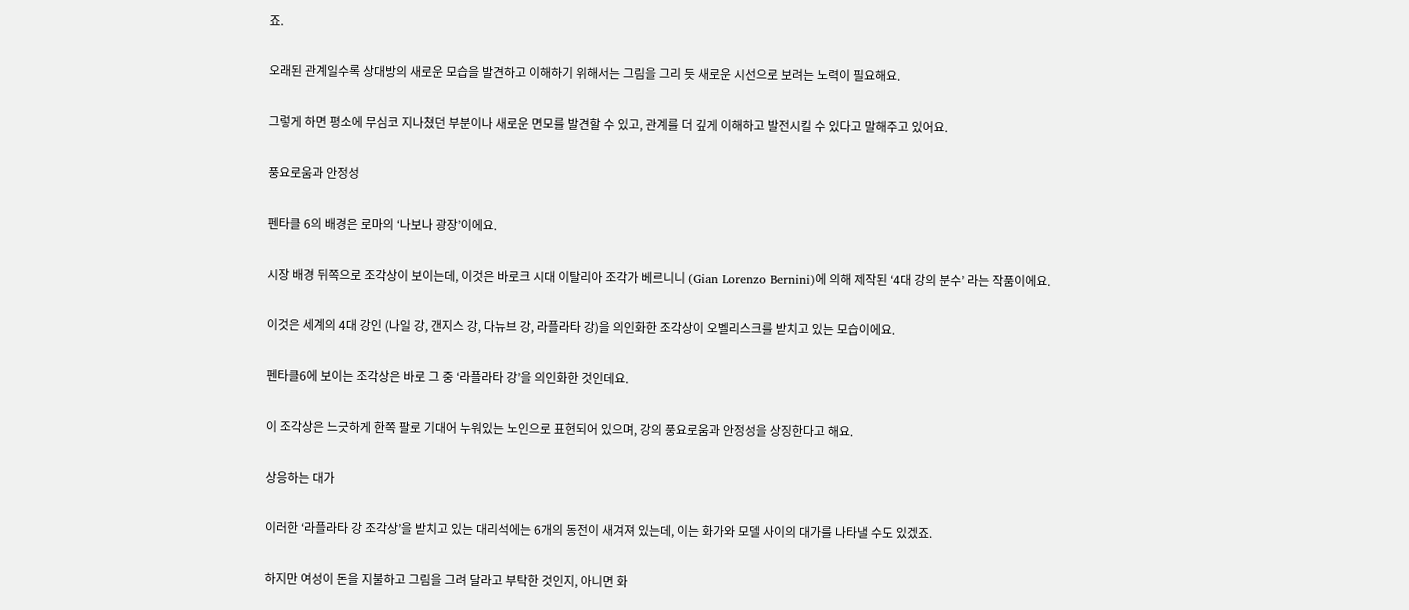죠.

오래된 관계일수록 상대방의 새로운 모습을 발견하고 이해하기 위해서는 그림을 그리 듯 새로운 시선으로 보려는 노력이 필요해요.

그렇게 하면 평소에 무심코 지나쳤던 부분이나 새로운 면모를 발견할 수 있고, 관계를 더 깊게 이해하고 발전시킬 수 있다고 말해주고 있어요.

풍요로움과 안정성

펜타클 6의 배경은 로마의 ‘나보나 광장’이에요.

시장 배경 뒤쪽으로 조각상이 보이는데, 이것은 바로크 시대 이탈리아 조각가 베르니니 (Gian Lorenzo Bernini)에 의해 제작된 ‘4대 강의 분수’ 라는 작품이에요.

이것은 세계의 4대 강인 (나일 강, 갠지스 강, 다뉴브 강, 라플라타 강)을 의인화한 조각상이 오벨리스크를 받치고 있는 모습이에요.

펜타클6에 보이는 조각상은 바로 그 중 ‘라플라타 강’을 의인화한 것인데요.

이 조각상은 느긋하게 한쪽 팔로 기대어 누워있는 노인으로 표현되어 있으며, 강의 풍요로움과 안정성을 상징한다고 해요.

상응하는 대가

이러한 ‘라플라타 강 조각상’을 받치고 있는 대리석에는 6개의 동전이 새겨져 있는데, 이는 화가와 모델 사이의 대가를 나타낼 수도 있겠죠.

하지만 여성이 돈을 지불하고 그림을 그려 달라고 부탁한 것인지, 아니면 화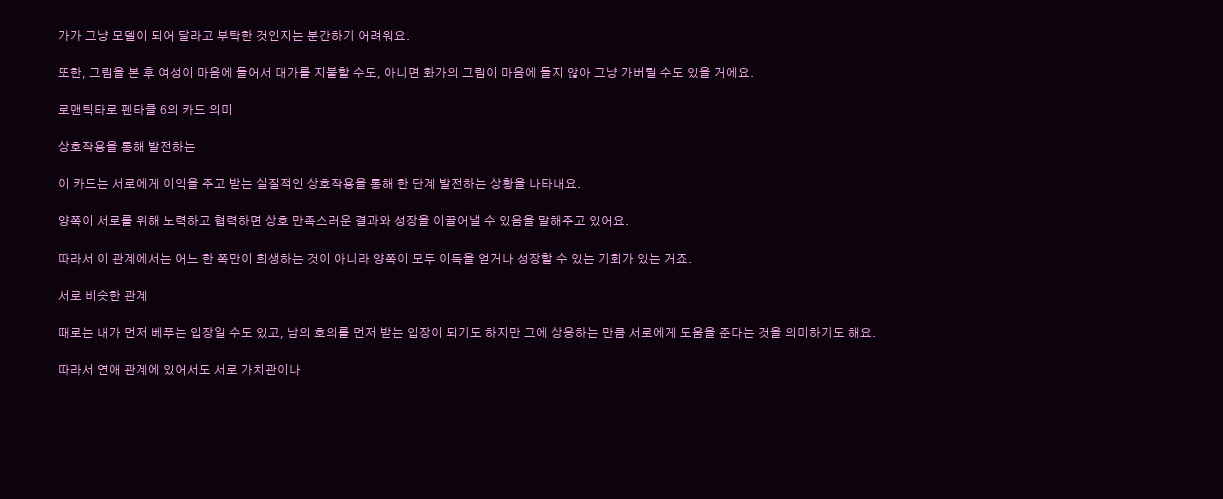가가 그냥 모델이 되어 달라고 부탁한 것인지는 분간하기 어려워요.

또한, 그림을 본 후 여성이 마음에 들어서 대가를 지불할 수도, 아니면 화가의 그림이 마음에 들지 않아 그냥 가버릴 수도 있을 거에요.

로맨틱타로 펜타클 6의 카드 의미

상호작용을 통해 발전하는

이 카드는 서로에게 이익을 주고 받는 실질적인 상호작용을 통해 한 단계 발전하는 상황을 나타내요.

양쪽이 서로를 위해 노력하고 협력하면 상호 만족스러운 결과와 성장을 이끌어낼 수 있음을 말해주고 있어요.

따라서 이 관계에서는 어느 한 쪽만이 희생하는 것이 아니라 양쪽이 모두 이득을 얻거나 성장할 수 있는 기회가 있는 거죠.

서로 비슷한 관계

때로는 내가 먼저 베푸는 입장일 수도 있고, 남의 호의를 먼저 받는 입장이 되기도 하지만 그에 상응하는 만큼 서로에게 도움을 준다는 것을 의미하기도 해요.

따라서 연애 관계에 있어서도 서로 가치관이나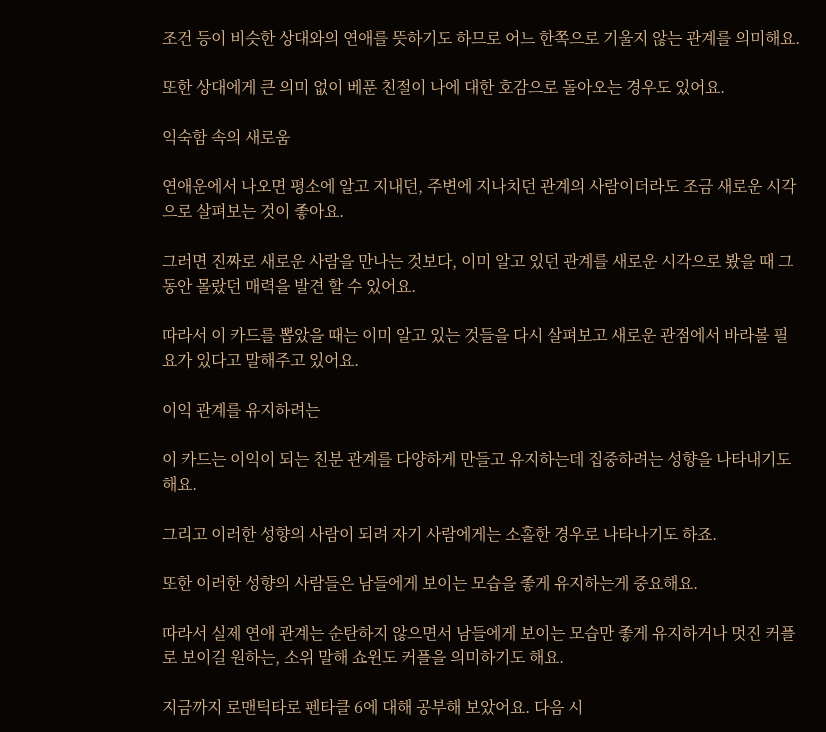조건 등이 비슷한 상대와의 연애를 뜻하기도 하므로 어느 한쪽으로 기울지 않는 관계를 의미해요.

또한 상대에게 큰 의미 없이 베푼 친절이 나에 대한 호감으로 돌아오는 경우도 있어요.

익숙함 속의 새로움

연애운에서 나오면 평소에 알고 지내던, 주변에 지나치던 관계의 사람이더라도 조금 새로운 시각으로 살펴보는 것이 좋아요.

그러면 진짜로 새로운 사람을 만나는 것보다, 이미 알고 있던 관계를 새로운 시각으로 봤을 때 그동안 몰랐던 매력을 발견 할 수 있어요.

따라서 이 카드를 뽑았을 때는 이미 알고 있는 것들을 다시 살펴보고 새로운 관점에서 바라볼 필요가 있다고 말해주고 있어요.

이익 관계를 유지하려는

이 카드는 이익이 되는 친분 관계를 다양하게 만들고 유지하는데 집중하려는 성향을 나타내기도 해요.

그리고 이러한 성향의 사람이 되려 자기 사람에게는 소홀한 경우로 나타나기도 하죠.

또한 이러한 성향의 사람들은 남들에게 보이는 모습을 좋게 유지하는게 중요해요.

따라서 실제 연애 관계는 순탄하지 않으면서 남들에게 보이는 모습만 좋게 유지하거나 멋진 커플로 보이길 원하는, 소위 말해 쇼윈도 커플을 의미하기도 해요.

지금까지 로맨틱타로 펜타클 6에 대해 공부해 보았어요. 다음 시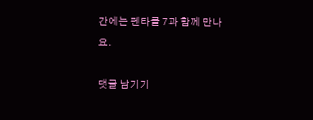간에는 펜타클 7과 함께 만나요.

댓글 남기기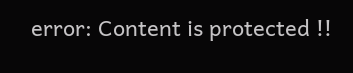error: Content is protected !!